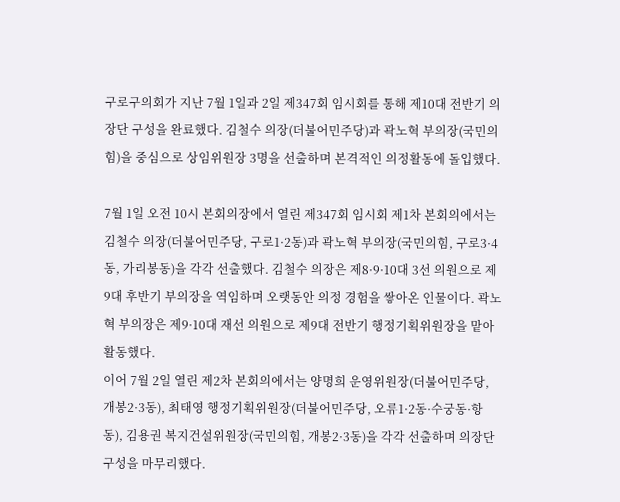구로구의회가 지난 7월 1일과 2일 제347회 임시회를 통해 제10대 전반기 의장단 구성을 완료했다. 김철수 의장(더불어민주당)과 곽노혁 부의장(국민의힘)을 중심으로 상임위원장 3명을 선출하며 본격적인 의정활동에 돌입했다.

7월 1일 오전 10시 본회의장에서 열린 제347회 임시회 제1차 본회의에서는 김철수 의장(더불어민주당, 구로1·2동)과 곽노혁 부의장(국민의힘, 구로3·4동, 가리봉동)을 각각 선출했다. 김철수 의장은 제8·9·10대 3선 의원으로 제9대 후반기 부의장을 역임하며 오랫동안 의정 경험을 쌓아온 인물이다. 곽노혁 부의장은 제9·10대 재선 의원으로 제9대 전반기 행정기획위원장을 맡아 활동했다.
이어 7월 2일 열린 제2차 본회의에서는 양명희 운영위원장(더불어민주당, 개봉2·3동), 최태영 행정기획위원장(더불어민주당, 오류1·2동·수궁동·항동), 김용권 복지건설위원장(국민의힘, 개봉2·3동)을 각각 선출하며 의장단 구성을 마무리했다.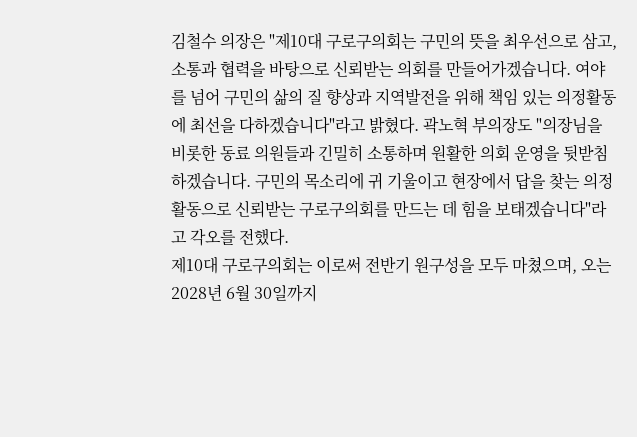김철수 의장은 "제10대 구로구의회는 구민의 뜻을 최우선으로 삼고, 소통과 협력을 바탕으로 신뢰받는 의회를 만들어가겠습니다. 여야를 넘어 구민의 삶의 질 향상과 지역발전을 위해 책임 있는 의정활동에 최선을 다하겠습니다"라고 밝혔다. 곽노혁 부의장도 "의장님을 비롯한 동료 의원들과 긴밀히 소통하며 원활한 의회 운영을 뒷받침하겠습니다. 구민의 목소리에 귀 기울이고 현장에서 답을 찾는 의정활동으로 신뢰받는 구로구의회를 만드는 데 힘을 보태겠습니다"라고 각오를 전했다.
제10대 구로구의회는 이로써 전반기 원구성을 모두 마쳤으며, 오는 2028년 6월 30일까지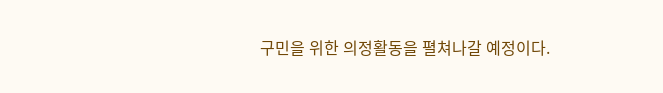구민을 위한 의정활동을 펼쳐나갈 예정이다.